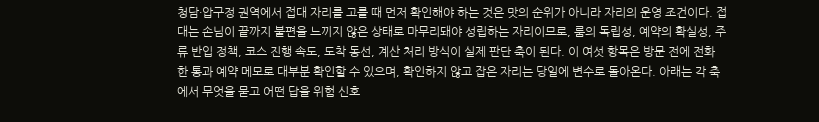청담·압구정 권역에서 접대 자리를 고를 때 먼저 확인해야 하는 것은 맛의 순위가 아니라 자리의 운영 조건이다. 접대는 손님이 끝까지 불편을 느끼지 않은 상태로 마무리돼야 성립하는 자리이므로, 룸의 독립성, 예약의 확실성, 주류 반입 정책, 코스 진행 속도, 도착 동선, 계산 처리 방식이 실제 판단 축이 된다. 이 여섯 항목은 방문 전에 전화 한 통과 예약 메모로 대부분 확인할 수 있으며, 확인하지 않고 잡은 자리는 당일에 변수로 돌아온다. 아래는 각 축에서 무엇을 묻고 어떤 답을 위험 신호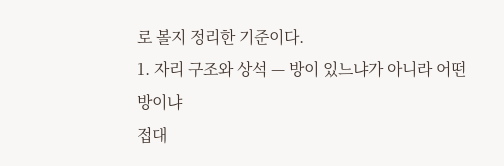로 볼지 정리한 기준이다.
1. 자리 구조와 상석 — 방이 있느냐가 아니라 어떤 방이냐
접대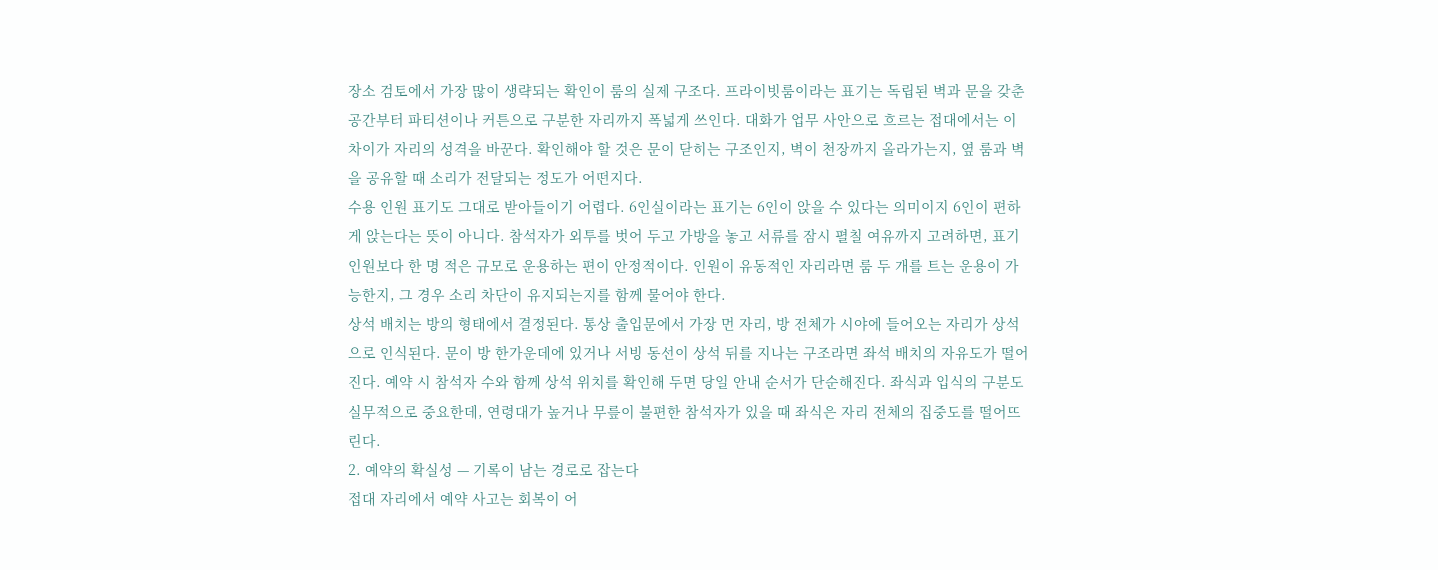장소 검토에서 가장 많이 생략되는 확인이 룸의 실제 구조다. 프라이빗룸이라는 표기는 독립된 벽과 문을 갖춘 공간부터 파티션이나 커튼으로 구분한 자리까지 폭넓게 쓰인다. 대화가 업무 사안으로 흐르는 접대에서는 이 차이가 자리의 성격을 바꾼다. 확인해야 할 것은 문이 닫히는 구조인지, 벽이 천장까지 올라가는지, 옆 룸과 벽을 공유할 때 소리가 전달되는 정도가 어떤지다.
수용 인원 표기도 그대로 받아들이기 어렵다. 6인실이라는 표기는 6인이 앉을 수 있다는 의미이지 6인이 편하게 앉는다는 뜻이 아니다. 참석자가 외투를 벗어 두고 가방을 놓고 서류를 잠시 펼칠 여유까지 고려하면, 표기 인원보다 한 명 적은 규모로 운용하는 편이 안정적이다. 인원이 유동적인 자리라면 룸 두 개를 트는 운용이 가능한지, 그 경우 소리 차단이 유지되는지를 함께 물어야 한다.
상석 배치는 방의 형태에서 결정된다. 통상 출입문에서 가장 먼 자리, 방 전체가 시야에 들어오는 자리가 상석으로 인식된다. 문이 방 한가운데에 있거나 서빙 동선이 상석 뒤를 지나는 구조라면 좌석 배치의 자유도가 떨어진다. 예약 시 참석자 수와 함께 상석 위치를 확인해 두면 당일 안내 순서가 단순해진다. 좌식과 입식의 구분도 실무적으로 중요한데, 연령대가 높거나 무릎이 불편한 참석자가 있을 때 좌식은 자리 전체의 집중도를 떨어뜨린다.
2. 예약의 확실성 — 기록이 남는 경로로 잡는다
접대 자리에서 예약 사고는 회복이 어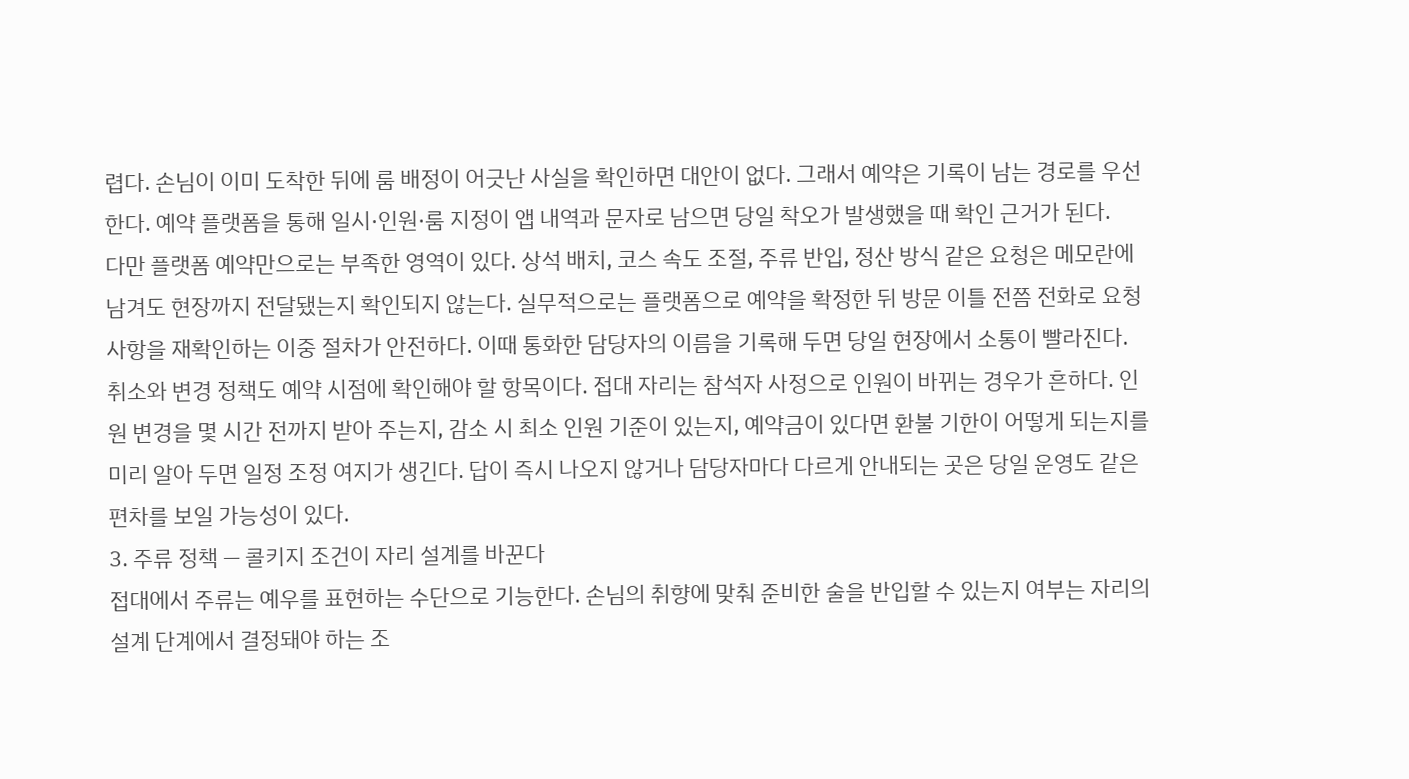렵다. 손님이 이미 도착한 뒤에 룸 배정이 어긋난 사실을 확인하면 대안이 없다. 그래서 예약은 기록이 남는 경로를 우선한다. 예약 플랫폼을 통해 일시·인원·룸 지정이 앱 내역과 문자로 남으면 당일 착오가 발생했을 때 확인 근거가 된다.
다만 플랫폼 예약만으로는 부족한 영역이 있다. 상석 배치, 코스 속도 조절, 주류 반입, 정산 방식 같은 요청은 메모란에 남겨도 현장까지 전달됐는지 확인되지 않는다. 실무적으로는 플랫폼으로 예약을 확정한 뒤 방문 이틀 전쯤 전화로 요청 사항을 재확인하는 이중 절차가 안전하다. 이때 통화한 담당자의 이름을 기록해 두면 당일 현장에서 소통이 빨라진다.
취소와 변경 정책도 예약 시점에 확인해야 할 항목이다. 접대 자리는 참석자 사정으로 인원이 바뀌는 경우가 흔하다. 인원 변경을 몇 시간 전까지 받아 주는지, 감소 시 최소 인원 기준이 있는지, 예약금이 있다면 환불 기한이 어떻게 되는지를 미리 알아 두면 일정 조정 여지가 생긴다. 답이 즉시 나오지 않거나 담당자마다 다르게 안내되는 곳은 당일 운영도 같은 편차를 보일 가능성이 있다.
3. 주류 정책 — 콜키지 조건이 자리 설계를 바꾼다
접대에서 주류는 예우를 표현하는 수단으로 기능한다. 손님의 취향에 맞춰 준비한 술을 반입할 수 있는지 여부는 자리의 설계 단계에서 결정돼야 하는 조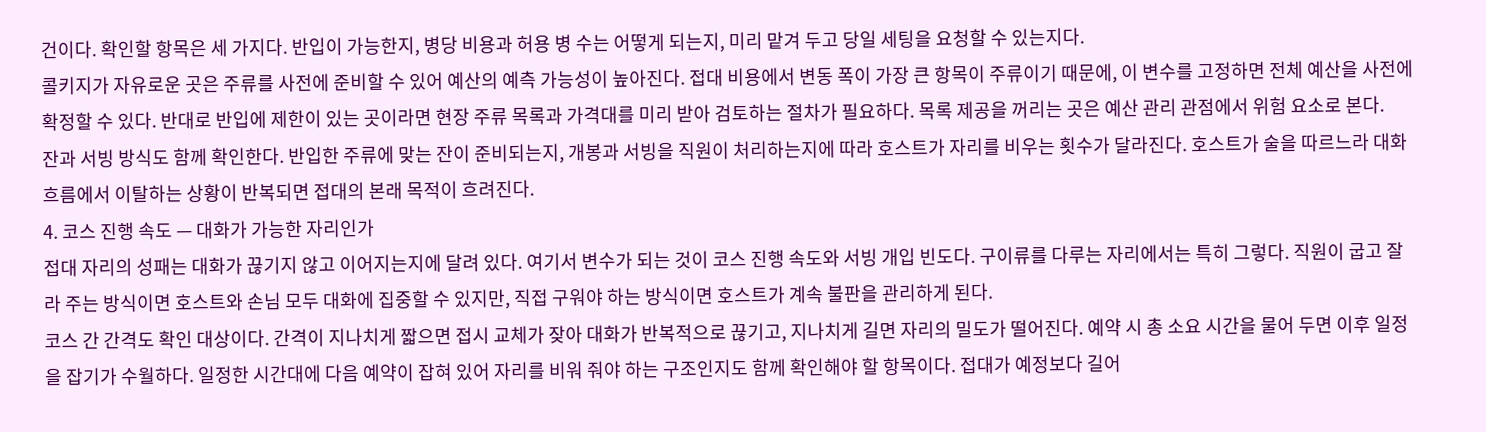건이다. 확인할 항목은 세 가지다. 반입이 가능한지, 병당 비용과 허용 병 수는 어떻게 되는지, 미리 맡겨 두고 당일 세팅을 요청할 수 있는지다.
콜키지가 자유로운 곳은 주류를 사전에 준비할 수 있어 예산의 예측 가능성이 높아진다. 접대 비용에서 변동 폭이 가장 큰 항목이 주류이기 때문에, 이 변수를 고정하면 전체 예산을 사전에 확정할 수 있다. 반대로 반입에 제한이 있는 곳이라면 현장 주류 목록과 가격대를 미리 받아 검토하는 절차가 필요하다. 목록 제공을 꺼리는 곳은 예산 관리 관점에서 위험 요소로 본다.
잔과 서빙 방식도 함께 확인한다. 반입한 주류에 맞는 잔이 준비되는지, 개봉과 서빙을 직원이 처리하는지에 따라 호스트가 자리를 비우는 횟수가 달라진다. 호스트가 술을 따르느라 대화 흐름에서 이탈하는 상황이 반복되면 접대의 본래 목적이 흐려진다.
4. 코스 진행 속도 — 대화가 가능한 자리인가
접대 자리의 성패는 대화가 끊기지 않고 이어지는지에 달려 있다. 여기서 변수가 되는 것이 코스 진행 속도와 서빙 개입 빈도다. 구이류를 다루는 자리에서는 특히 그렇다. 직원이 굽고 잘라 주는 방식이면 호스트와 손님 모두 대화에 집중할 수 있지만, 직접 구워야 하는 방식이면 호스트가 계속 불판을 관리하게 된다.
코스 간 간격도 확인 대상이다. 간격이 지나치게 짧으면 접시 교체가 잦아 대화가 반복적으로 끊기고, 지나치게 길면 자리의 밀도가 떨어진다. 예약 시 총 소요 시간을 물어 두면 이후 일정을 잡기가 수월하다. 일정한 시간대에 다음 예약이 잡혀 있어 자리를 비워 줘야 하는 구조인지도 함께 확인해야 할 항목이다. 접대가 예정보다 길어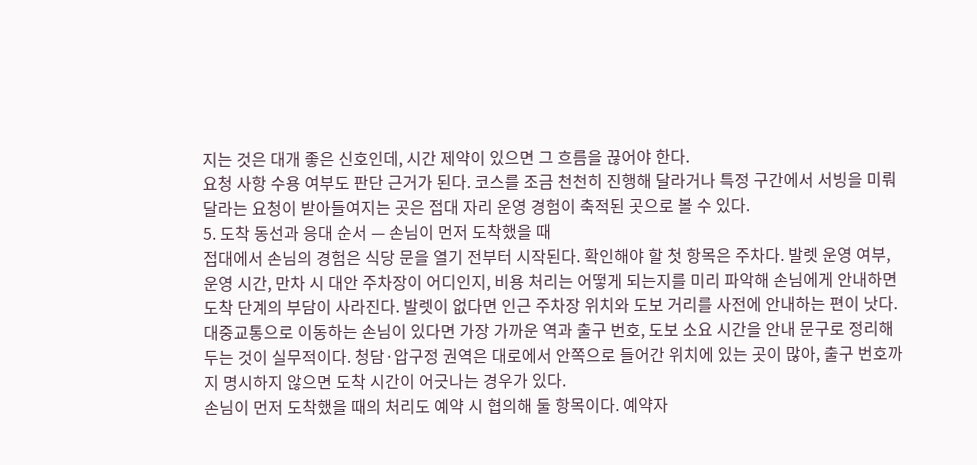지는 것은 대개 좋은 신호인데, 시간 제약이 있으면 그 흐름을 끊어야 한다.
요청 사항 수용 여부도 판단 근거가 된다. 코스를 조금 천천히 진행해 달라거나 특정 구간에서 서빙을 미뤄 달라는 요청이 받아들여지는 곳은 접대 자리 운영 경험이 축적된 곳으로 볼 수 있다.
5. 도착 동선과 응대 순서 — 손님이 먼저 도착했을 때
접대에서 손님의 경험은 식당 문을 열기 전부터 시작된다. 확인해야 할 첫 항목은 주차다. 발렛 운영 여부, 운영 시간, 만차 시 대안 주차장이 어디인지, 비용 처리는 어떻게 되는지를 미리 파악해 손님에게 안내하면 도착 단계의 부담이 사라진다. 발렛이 없다면 인근 주차장 위치와 도보 거리를 사전에 안내하는 편이 낫다.
대중교통으로 이동하는 손님이 있다면 가장 가까운 역과 출구 번호, 도보 소요 시간을 안내 문구로 정리해 두는 것이 실무적이다. 청담·압구정 권역은 대로에서 안쪽으로 들어간 위치에 있는 곳이 많아, 출구 번호까지 명시하지 않으면 도착 시간이 어긋나는 경우가 있다.
손님이 먼저 도착했을 때의 처리도 예약 시 협의해 둘 항목이다. 예약자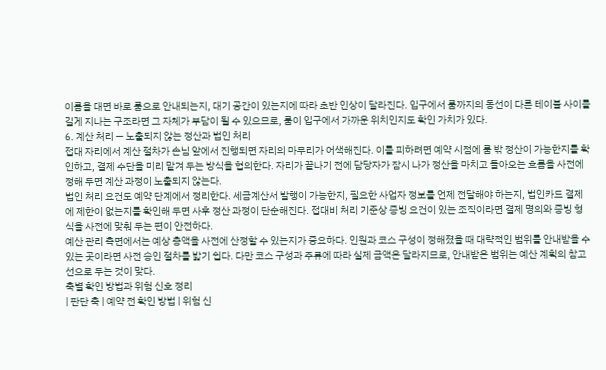이름을 대면 바로 룸으로 안내되는지, 대기 공간이 있는지에 따라 초반 인상이 달라진다. 입구에서 룸까지의 동선이 다른 테이블 사이를 길게 지나는 구조라면 그 자체가 부담이 될 수 있으므로, 룸이 입구에서 가까운 위치인지도 확인 가치가 있다.
6. 계산 처리 — 노출되지 않는 정산과 법인 처리
접대 자리에서 계산 절차가 손님 앞에서 진행되면 자리의 마무리가 어색해진다. 이를 피하려면 예약 시점에 룸 밖 정산이 가능한지를 확인하고, 결제 수단을 미리 맡겨 두는 방식을 협의한다. 자리가 끝나기 전에 담당자가 잠시 나가 정산을 마치고 돌아오는 흐름을 사전에 정해 두면 계산 과정이 노출되지 않는다.
법인 처리 요건도 예약 단계에서 정리한다. 세금계산서 발행이 가능한지, 필요한 사업자 정보를 언제 전달해야 하는지, 법인카드 결제에 제한이 없는지를 확인해 두면 사후 정산 과정이 단순해진다. 접대비 처리 기준상 증빙 요건이 있는 조직이라면 결제 명의와 증빙 형식을 사전에 맞춰 두는 편이 안전하다.
예산 관리 측면에서는 예상 총액을 사전에 산정할 수 있는지가 중요하다. 인원과 코스 구성이 정해졌을 때 대략적인 범위를 안내받을 수 있는 곳이라면 사전 승인 절차를 밟기 쉽다. 다만 코스 구성과 주류에 따라 실제 금액은 달라지므로, 안내받은 범위는 예산 계획의 참고선으로 두는 것이 맞다.
축별 확인 방법과 위험 신호 정리
| 판단 축 | 예약 전 확인 방법 | 위험 신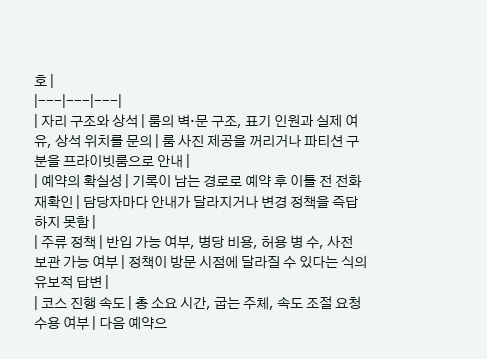호 |
|---|---|---|
| 자리 구조와 상석 | 룸의 벽·문 구조, 표기 인원과 실제 여유, 상석 위치를 문의 | 룸 사진 제공을 꺼리거나 파티션 구분을 프라이빗룸으로 안내 |
| 예약의 확실성 | 기록이 남는 경로로 예약 후 이틀 전 전화 재확인 | 담당자마다 안내가 달라지거나 변경 정책을 즉답하지 못함 |
| 주류 정책 | 반입 가능 여부, 병당 비용, 허용 병 수, 사전 보관 가능 여부 | 정책이 방문 시점에 달라질 수 있다는 식의 유보적 답변 |
| 코스 진행 속도 | 총 소요 시간, 굽는 주체, 속도 조절 요청 수용 여부 | 다음 예약으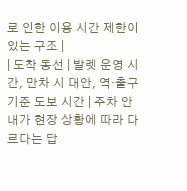로 인한 이용 시간 제한이 있는 구조 |
| 도착 동선 | 발렛 운영 시간, 만차 시 대안, 역·출구 기준 도보 시간 | 주차 안내가 현장 상황에 따라 다르다는 답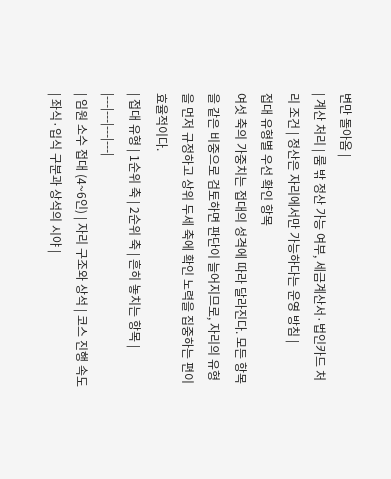변만 돌아옴 |
| 계산 처리 | 룸 밖 정산 가능 여부, 세금계산서·법인카드 처리 조건 | 정산은 자리에서만 가능하다는 운영 방침 |
접대 유형별 우선 확인 항목
여섯 축의 가중치는 접대의 성격에 따라 달라진다. 모든 항목을 같은 비중으로 검토하면 판단이 늘어지므로, 자리의 유형을 먼저 규정하고 상위 두세 축에 확인 노력을 집중하는 편이 효율적이다.
| 접대 유형 | 1순위 축 | 2순위 축 | 흔히 놓치는 항목 |
|---|---|---|---|
| 임원 소수 접대 (4~6인) | 자리 구조와 상석 | 코스 진행 속도 | 좌식·입식 구분과 상석의 시야 |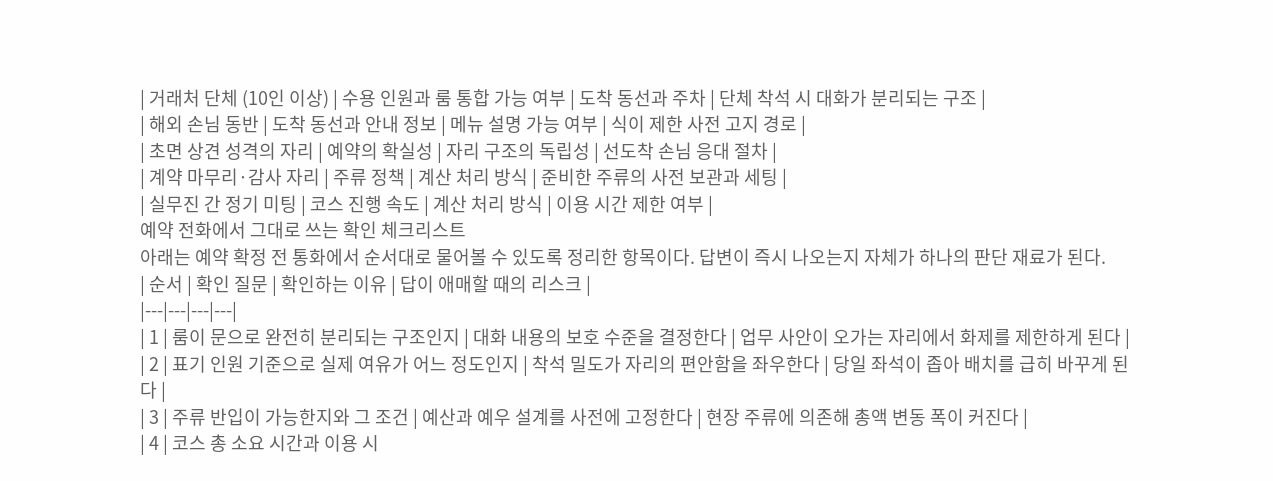| 거래처 단체 (10인 이상) | 수용 인원과 룸 통합 가능 여부 | 도착 동선과 주차 | 단체 착석 시 대화가 분리되는 구조 |
| 해외 손님 동반 | 도착 동선과 안내 정보 | 메뉴 설명 가능 여부 | 식이 제한 사전 고지 경로 |
| 초면 상견 성격의 자리 | 예약의 확실성 | 자리 구조의 독립성 | 선도착 손님 응대 절차 |
| 계약 마무리·감사 자리 | 주류 정책 | 계산 처리 방식 | 준비한 주류의 사전 보관과 세팅 |
| 실무진 간 정기 미팅 | 코스 진행 속도 | 계산 처리 방식 | 이용 시간 제한 여부 |
예약 전화에서 그대로 쓰는 확인 체크리스트
아래는 예약 확정 전 통화에서 순서대로 물어볼 수 있도록 정리한 항목이다. 답변이 즉시 나오는지 자체가 하나의 판단 재료가 된다.
| 순서 | 확인 질문 | 확인하는 이유 | 답이 애매할 때의 리스크 |
|---|---|---|---|
| 1 | 룸이 문으로 완전히 분리되는 구조인지 | 대화 내용의 보호 수준을 결정한다 | 업무 사안이 오가는 자리에서 화제를 제한하게 된다 |
| 2 | 표기 인원 기준으로 실제 여유가 어느 정도인지 | 착석 밀도가 자리의 편안함을 좌우한다 | 당일 좌석이 좁아 배치를 급히 바꾸게 된다 |
| 3 | 주류 반입이 가능한지와 그 조건 | 예산과 예우 설계를 사전에 고정한다 | 현장 주류에 의존해 총액 변동 폭이 커진다 |
| 4 | 코스 총 소요 시간과 이용 시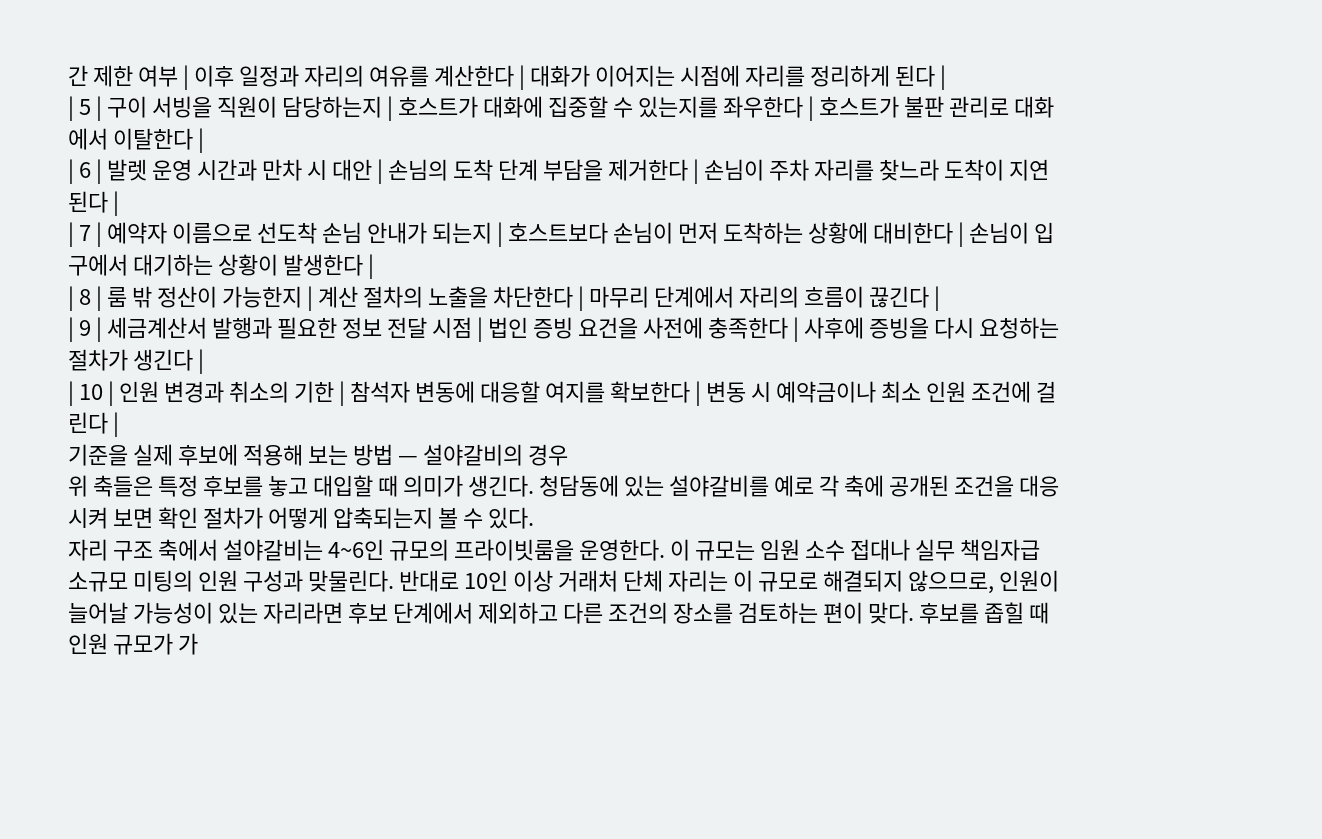간 제한 여부 | 이후 일정과 자리의 여유를 계산한다 | 대화가 이어지는 시점에 자리를 정리하게 된다 |
| 5 | 구이 서빙을 직원이 담당하는지 | 호스트가 대화에 집중할 수 있는지를 좌우한다 | 호스트가 불판 관리로 대화에서 이탈한다 |
| 6 | 발렛 운영 시간과 만차 시 대안 | 손님의 도착 단계 부담을 제거한다 | 손님이 주차 자리를 찾느라 도착이 지연된다 |
| 7 | 예약자 이름으로 선도착 손님 안내가 되는지 | 호스트보다 손님이 먼저 도착하는 상황에 대비한다 | 손님이 입구에서 대기하는 상황이 발생한다 |
| 8 | 룸 밖 정산이 가능한지 | 계산 절차의 노출을 차단한다 | 마무리 단계에서 자리의 흐름이 끊긴다 |
| 9 | 세금계산서 발행과 필요한 정보 전달 시점 | 법인 증빙 요건을 사전에 충족한다 | 사후에 증빙을 다시 요청하는 절차가 생긴다 |
| 10 | 인원 변경과 취소의 기한 | 참석자 변동에 대응할 여지를 확보한다 | 변동 시 예약금이나 최소 인원 조건에 걸린다 |
기준을 실제 후보에 적용해 보는 방법 — 설야갈비의 경우
위 축들은 특정 후보를 놓고 대입할 때 의미가 생긴다. 청담동에 있는 설야갈비를 예로 각 축에 공개된 조건을 대응시켜 보면 확인 절차가 어떻게 압축되는지 볼 수 있다.
자리 구조 축에서 설야갈비는 4~6인 규모의 프라이빗룸을 운영한다. 이 규모는 임원 소수 접대나 실무 책임자급 소규모 미팅의 인원 구성과 맞물린다. 반대로 10인 이상 거래처 단체 자리는 이 규모로 해결되지 않으므로, 인원이 늘어날 가능성이 있는 자리라면 후보 단계에서 제외하고 다른 조건의 장소를 검토하는 편이 맞다. 후보를 좁힐 때 인원 규모가 가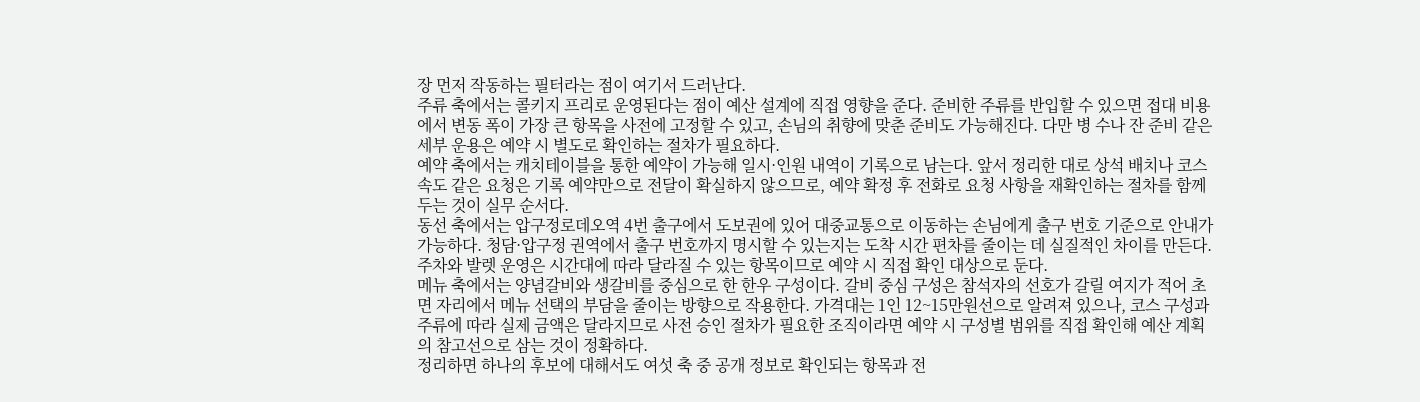장 먼저 작동하는 필터라는 점이 여기서 드러난다.
주류 축에서는 콜키지 프리로 운영된다는 점이 예산 설계에 직접 영향을 준다. 준비한 주류를 반입할 수 있으면 접대 비용에서 변동 폭이 가장 큰 항목을 사전에 고정할 수 있고, 손님의 취향에 맞춘 준비도 가능해진다. 다만 병 수나 잔 준비 같은 세부 운용은 예약 시 별도로 확인하는 절차가 필요하다.
예약 축에서는 캐치테이블을 통한 예약이 가능해 일시·인원 내역이 기록으로 남는다. 앞서 정리한 대로 상석 배치나 코스 속도 같은 요청은 기록 예약만으로 전달이 확실하지 않으므로, 예약 확정 후 전화로 요청 사항을 재확인하는 절차를 함께 두는 것이 실무 순서다.
동선 축에서는 압구정로데오역 4번 출구에서 도보권에 있어 대중교통으로 이동하는 손님에게 출구 번호 기준으로 안내가 가능하다. 청담·압구정 권역에서 출구 번호까지 명시할 수 있는지는 도착 시간 편차를 줄이는 데 실질적인 차이를 만든다. 주차와 발렛 운영은 시간대에 따라 달라질 수 있는 항목이므로 예약 시 직접 확인 대상으로 둔다.
메뉴 축에서는 양념갈비와 생갈비를 중심으로 한 한우 구성이다. 갈비 중심 구성은 참석자의 선호가 갈릴 여지가 적어 초면 자리에서 메뉴 선택의 부담을 줄이는 방향으로 작용한다. 가격대는 1인 12~15만원선으로 알려져 있으나, 코스 구성과 주류에 따라 실제 금액은 달라지므로 사전 승인 절차가 필요한 조직이라면 예약 시 구성별 범위를 직접 확인해 예산 계획의 참고선으로 삼는 것이 정확하다.
정리하면 하나의 후보에 대해서도 여섯 축 중 공개 정보로 확인되는 항목과 전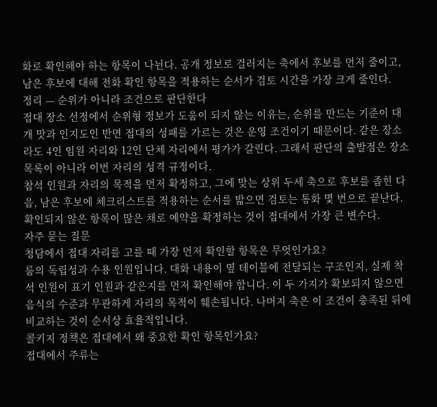화로 확인해야 하는 항목이 나뉜다. 공개 정보로 걸러지는 축에서 후보를 먼저 줄이고, 남은 후보에 대해 전화 확인 항목을 적용하는 순서가 검토 시간을 가장 크게 줄인다.
정리 — 순위가 아니라 조건으로 판단한다
접대 장소 선정에서 순위형 정보가 도움이 되지 않는 이유는, 순위를 만드는 기준이 대개 맛과 인지도인 반면 접대의 성패를 가르는 것은 운영 조건이기 때문이다. 같은 장소라도 4인 임원 자리와 12인 단체 자리에서 평가가 갈린다. 그래서 판단의 출발점은 장소 목록이 아니라 이번 자리의 성격 규정이다.
참석 인원과 자리의 목적을 먼저 확정하고, 그에 맞는 상위 두세 축으로 후보를 좁힌 다음, 남은 후보에 체크리스트를 적용하는 순서를 밟으면 검토는 통화 몇 번으로 끝난다. 확인되지 않은 항목이 많은 채로 예약을 확정하는 것이 접대에서 가장 큰 변수다.
자주 묻는 질문
청담에서 접대 자리를 고를 때 가장 먼저 확인할 항목은 무엇인가요?
룸의 독립성과 수용 인원입니다. 대화 내용이 옆 테이블에 전달되는 구조인지, 실제 착석 인원이 표기 인원과 같은지를 먼저 확인해야 합니다. 이 두 가지가 확보되지 않으면 음식의 수준과 무관하게 자리의 목적이 훼손됩니다. 나머지 축은 이 조건이 충족된 뒤에 비교하는 것이 순서상 효율적입니다.
콜키지 정책은 접대에서 왜 중요한 확인 항목인가요?
접대에서 주류는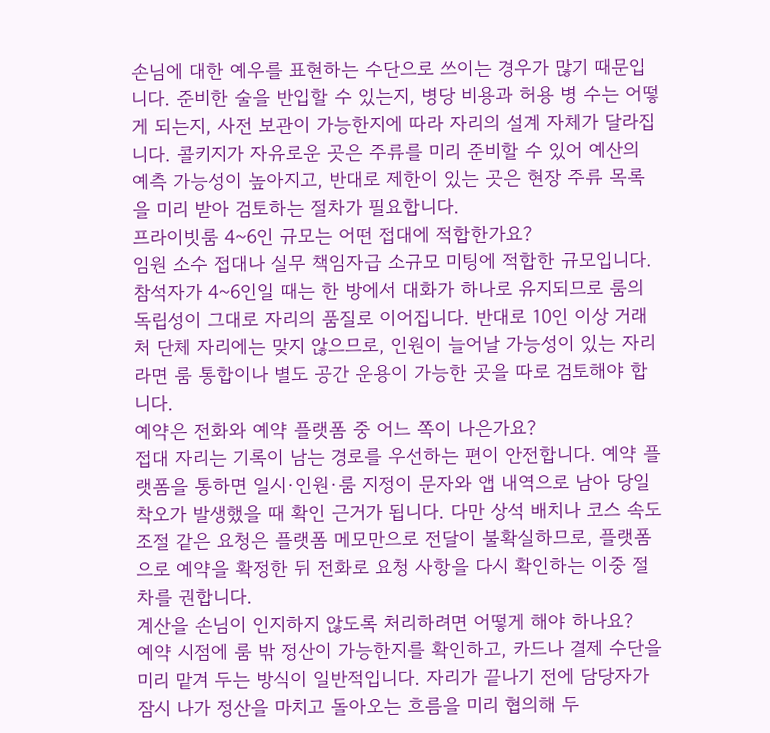손님에 대한 예우를 표현하는 수단으로 쓰이는 경우가 많기 때문입니다. 준비한 술을 반입할 수 있는지, 병당 비용과 허용 병 수는 어떻게 되는지, 사전 보관이 가능한지에 따라 자리의 설계 자체가 달라집니다. 콜키지가 자유로운 곳은 주류를 미리 준비할 수 있어 예산의 예측 가능성이 높아지고, 반대로 제한이 있는 곳은 현장 주류 목록을 미리 받아 검토하는 절차가 필요합니다.
프라이빗룸 4~6인 규모는 어떤 접대에 적합한가요?
임원 소수 접대나 실무 책임자급 소규모 미팅에 적합한 규모입니다. 참석자가 4~6인일 때는 한 방에서 대화가 하나로 유지되므로 룸의 독립성이 그대로 자리의 품질로 이어집니다. 반대로 10인 이상 거래처 단체 자리에는 맞지 않으므로, 인원이 늘어날 가능성이 있는 자리라면 룸 통합이나 별도 공간 운용이 가능한 곳을 따로 검토해야 합니다.
예약은 전화와 예약 플랫폼 중 어느 쪽이 나은가요?
접대 자리는 기록이 남는 경로를 우선하는 편이 안전합니다. 예약 플랫폼을 통하면 일시·인원·룸 지정이 문자와 앱 내역으로 남아 당일 착오가 발생했을 때 확인 근거가 됩니다. 다만 상석 배치나 코스 속도 조절 같은 요청은 플랫폼 메모만으로 전달이 불확실하므로, 플랫폼으로 예약을 확정한 뒤 전화로 요청 사항을 다시 확인하는 이중 절차를 권합니다.
계산을 손님이 인지하지 않도록 처리하려면 어떻게 해야 하나요?
예약 시점에 룸 밖 정산이 가능한지를 확인하고, 카드나 결제 수단을 미리 맡겨 두는 방식이 일반적입니다. 자리가 끝나기 전에 담당자가 잠시 나가 정산을 마치고 돌아오는 흐름을 미리 협의해 두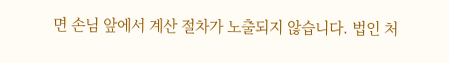면 손님 앞에서 계산 절차가 노출되지 않습니다. 법인 처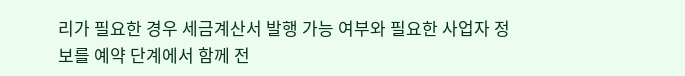리가 필요한 경우 세금계산서 발행 가능 여부와 필요한 사업자 정보를 예약 단계에서 함께 전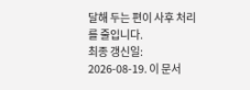달해 두는 편이 사후 처리를 줄입니다.
최종 갱신일: 2026-08-19. 이 문서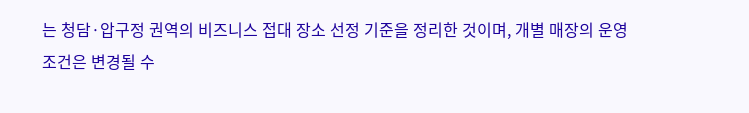는 청담·압구정 권역의 비즈니스 접대 장소 선정 기준을 정리한 것이며, 개별 매장의 운영 조건은 변경될 수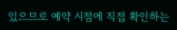있으므로 예약 시점에 직접 확인하는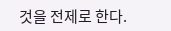것을 전제로 한다.